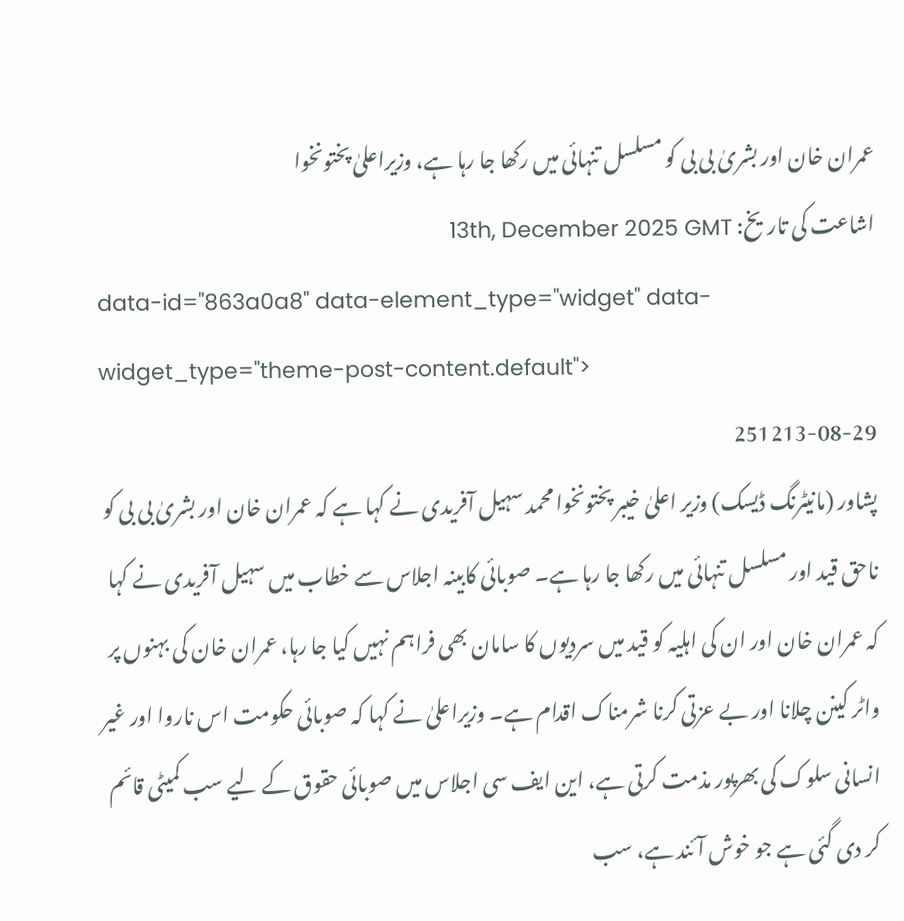عمران خان اور بشریٰ بی بی کو مسلسل تنہائی میں رکھا جا رہا ہے، وزیراعلیٰ پختونخوا
اشاعت کی تاریخ: 13th, December 2025 GMT
data-id="863a0a8" data-element_type="widget" data-widget_type="theme-post-content.default">
251213-08-29
پشاور (مانیٹرنگ ڈیسک) وزیر اعلیٰ خیبر پختونخوا محمد سہیل آفریدی نے کہا ہے کہ عمران خان اور بشریٰ بی بی کو ناحق قید اور مسلسل تنہائی میں رکھا جا رہا ہے۔ صوبائی کابینہ اجلاس سے خطاب میں سہیل آفریدی نے کہا کہ عمران خان اور ان کی اہلیہ کو قید میں سردیوں کا سامان بھی فراہم نہیں کیا جا رہا، عمران خان کی بہنوں پر واٹر کینن چلانا اور بے عزتی کرنا شرمناک اقدام ہے۔ وزیراعلیٰ نے کہا کہ صوبائی حکومت اس ناروا اور غیر انسانی سلوک کی بھرپور مذمت کرتی ہے، این ایف سی اجلاس میں صوبائی حقوق کے لیے سب کمیٹی قائم کر دی گئی ہے جو خوش آئند ہے، سب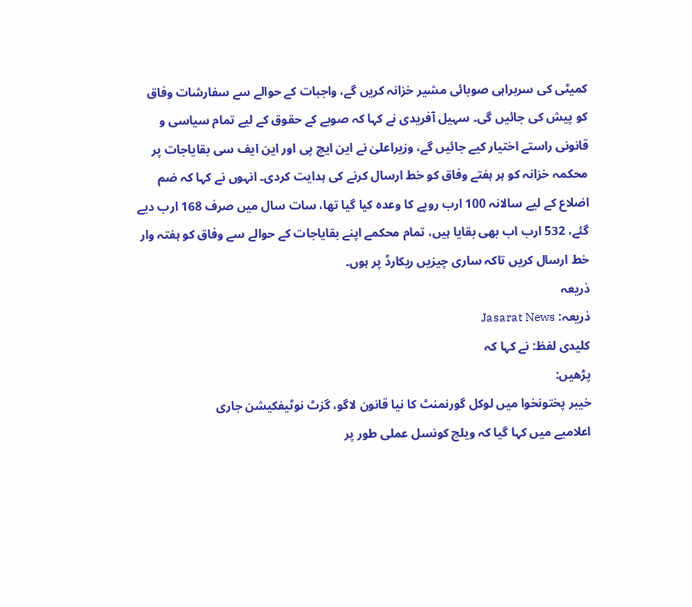کمیٹی کی سربراہی صوبائی مشیر خزانہ کریں گے، واجبات کے حوالے سے سفارشات وفاق کو پیش کی جائیں گی۔ سہیل آفریدی نے کہا کہ صوبے کے حقوق کے لیے تمام سیاسی و قانونی راستے اختیار کیے جائیں گے، وزیراعلیٰ نے این ایچ پی اور این ایف سی بقایاجات پر محکمہ خزانہ کو ہر ہفتے وفاق کو خط ارسال کرنے کی ہدایت کردی۔ انہوں نے کہا کہ ضم اضلاع کے لیے سالانہ 100 ارب روپے کا وعدہ کیا گیا تھا، سات سال میں صرف 168 ارب دیے گئے، 532 ارب اب بھی بقایا ہیں، تمام محکمے اپنے بقایاجات کے حوالے سے وفاق کو ہفتہ وار خط ارسال کریں تاکہ ساری چیزیں ریکارڈ پر ہوں۔
ذریعہ
ذریعہ: Jasarat News
کلیدی لفظ: نے کہا کہ
پڑھیں:
خیبر پختونخوا میں لوکل گورنمنٹ کا نیا قانون لاگو، گزٹ نوٹیفکیشن جاری
اعلامیے میں کہا گیا کہ ویلج کونسل عملی طور پر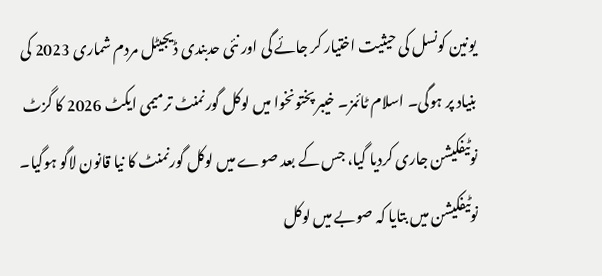یونین کونسل کی حیثیت اختیار کر جائے گی اور نئی حدبندی ڈیجیٹل مردم شماری 2023 کی بنیاد پر ہوگی۔ اسلام ٹائمز۔ خیبر پختونخوا میں لوکل گورنمنٹ ترمیمی ایکٹ 2026 کا گزٹ نوٹیفکیشن جاری کردیا گیا، جس کے بعد صوے میں لوکل گورنمنٹ کا نیا قانون لاگو ہوگیا۔ نوٹیفکیشن میں بتایا کہ صوبے میں لوکل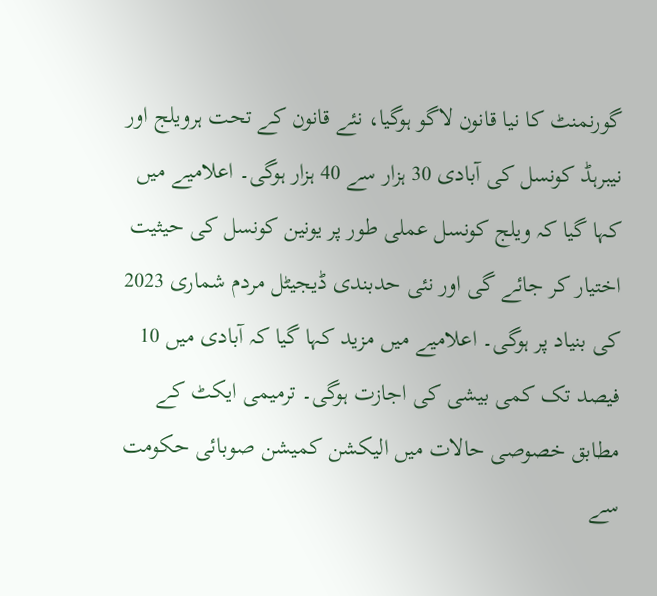گورنمنٹ کا نیا قانون لاگو ہوگیا، نئے قانون کے تحت ہرویلج اور نیبرہڈ کونسل کی آبادی 30 ہزار سے 40 ہزار ہوگی۔ اعلامیے میں کہا گیا کہ ویلج کونسل عملی طور پر یونین کونسل کی حیثیت اختیار کر جائے گی اور نئی حدبندی ڈیجیٹل مردم شماری 2023 کی بنیاد پر ہوگی۔ اعلامیے میں مزید کہا گیا کہ آبادی میں 10 فیصد تک کمی بیشی کی اجازت ہوگی۔ ترمیمی ایکٹ کے مطابق خصوصی حالات میں الیکشن کمیشن صوبائی حکومت سے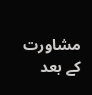مشاورت کے بعد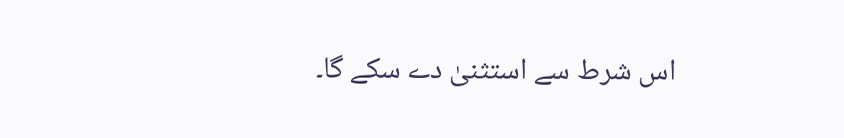اس شرط سے استثنیٰ دے سکے گا۔